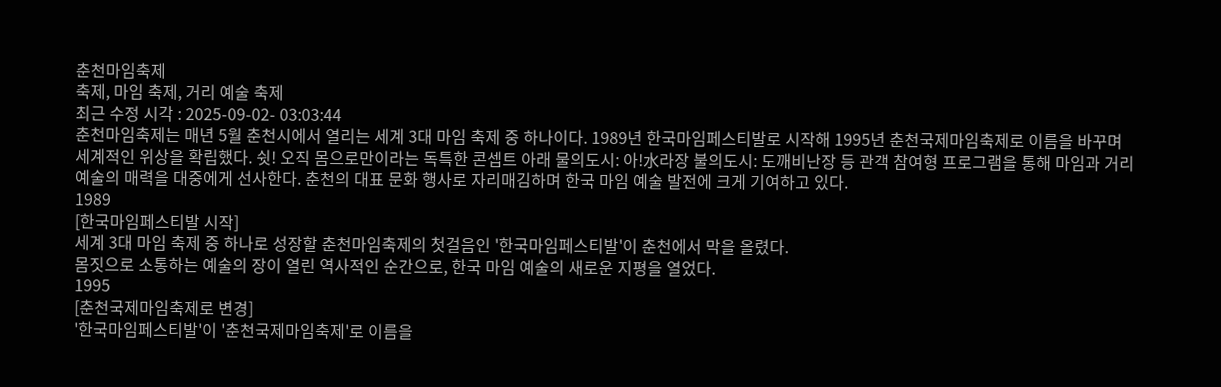춘천마임축제
축제, 마임 축제, 거리 예술 축제
최근 수정 시각 : 2025-09-02- 03:03:44
춘천마임축제는 매년 5월 춘천시에서 열리는 세계 3대 마임 축제 중 하나이다. 1989년 한국마임페스티발로 시작해 1995년 춘천국제마임축제로 이름을 바꾸며 세계적인 위상을 확립했다. 쉿! 오직 몸으로만이라는 독특한 콘셉트 아래 물의도시: 아!水라장 불의도시: 도깨비난장 등 관객 참여형 프로그램을 통해 마임과 거리 예술의 매력을 대중에게 선사한다. 춘천의 대표 문화 행사로 자리매김하며 한국 마임 예술 발전에 크게 기여하고 있다.
1989
[한국마임페스티발 시작]
세계 3대 마임 축제 중 하나로 성장할 춘천마임축제의 첫걸음인 '한국마임페스티발'이 춘천에서 막을 올렸다.
몸짓으로 소통하는 예술의 장이 열린 역사적인 순간으로, 한국 마임 예술의 새로운 지평을 열었다.
1995
[춘천국제마임축제로 변경]
'한국마임페스티발'이 '춘천국제마임축제'로 이름을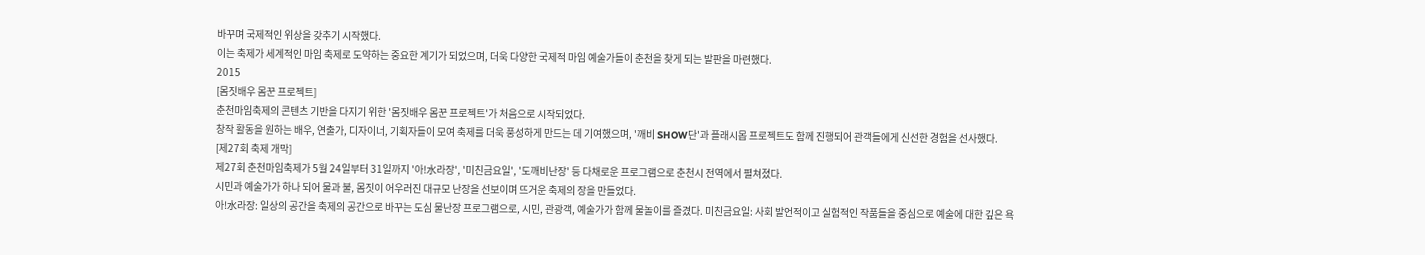바꾸며 국제적인 위상을 갖추기 시작했다.
이는 축제가 세계적인 마임 축제로 도약하는 중요한 계기가 되었으며, 더욱 다양한 국제적 마임 예술가들이 춘천을 찾게 되는 발판을 마련했다.
2015
[몸짓배우 몸꾼 프로젝트]
춘천마임축제의 콘텐츠 기반을 다지기 위한 '몸짓배우 몸꾼 프로젝트'가 처음으로 시작되었다.
창작 활동을 원하는 배우, 연출가, 디자이너, 기획자들이 모여 축제를 더욱 풍성하게 만드는 데 기여했으며, '깨비 SHOW단'과 플래시몹 프로젝트도 함께 진행되어 관객들에게 신선한 경험을 선사했다.
[제27회 축제 개막]
제27회 춘천마임축제가 5월 24일부터 31일까지 '아!水라장', '미친금요일', '도깨비난장' 등 다채로운 프로그램으로 춘천시 전역에서 펼쳐졌다.
시민과 예술가가 하나 되어 물과 불, 몸짓이 어우러진 대규모 난장을 선보이며 뜨거운 축제의 장을 만들었다.
아!水라장: 일상의 공간을 축제의 공간으로 바꾸는 도심 물난장 프로그램으로, 시민, 관광객, 예술가가 함께 물놀이를 즐겼다. 미친금요일: 사회 발언적이고 실험적인 작품들을 중심으로 예술에 대한 깊은 욕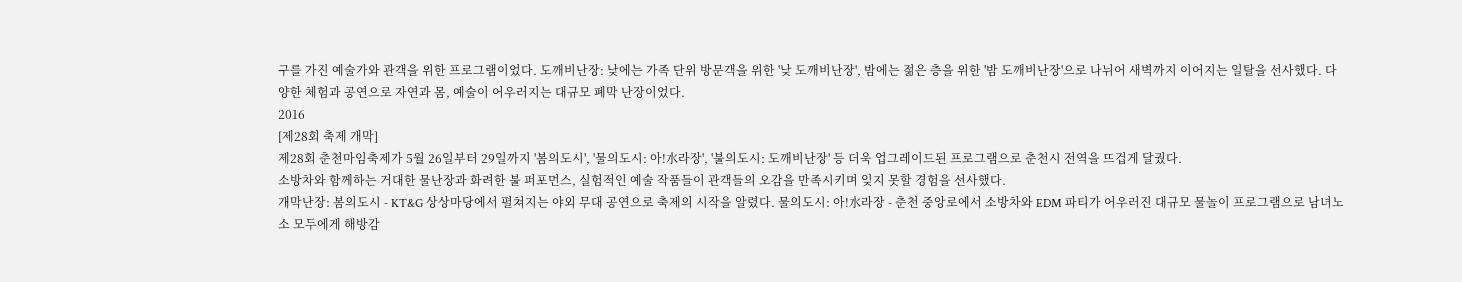구를 가진 예술가와 관객을 위한 프로그램이었다. 도깨비난장: 낮에는 가족 단위 방문객을 위한 '낮 도깨비난장', 밤에는 젊은 층을 위한 '밤 도깨비난장'으로 나뉘어 새벽까지 이어지는 일탈을 선사했다. 다양한 체험과 공연으로 자연과 몸, 예술이 어우러지는 대규모 폐막 난장이었다.
2016
[제28회 축제 개막]
제28회 춘천마임축제가 5월 26일부터 29일까지 '봄의도시', '물의도시: 아!水라장', '불의도시: 도깨비난장' 등 더욱 업그레이드된 프로그램으로 춘천시 전역을 뜨겁게 달궜다.
소방차와 함께하는 거대한 물난장과 화려한 불 퍼포먼스, 실험적인 예술 작품들이 관객들의 오감을 만족시키며 잊지 못할 경험을 선사했다.
개막난장: 봄의도시 - KT&G 상상마당에서 펼쳐지는 야외 무대 공연으로 축제의 시작을 알렸다. 물의도시: 아!水라장 - 춘천 중앙로에서 소방차와 EDM 파티가 어우러진 대규모 물놀이 프로그램으로 남녀노소 모두에게 해방감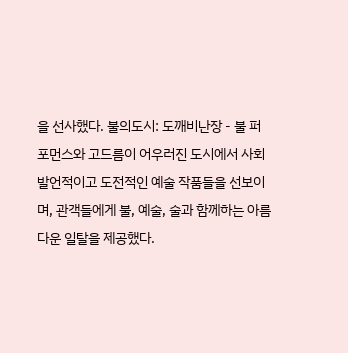을 선사했다. 불의도시: 도깨비난장 - 불 퍼포먼스와 고드름이 어우러진 도시에서 사회 발언적이고 도전적인 예술 작품들을 선보이며, 관객들에게 불, 예술, 술과 함께하는 아름다운 일탈을 제공했다.